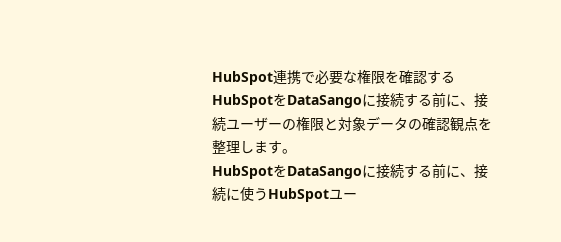HubSpot連携で必要な権限を確認する
HubSpotをDataSangoに接続する前に、接続ユーザーの権限と対象データの確認観点を整理します。
HubSpotをDataSangoに接続する前に、接続に使うHubSpotユー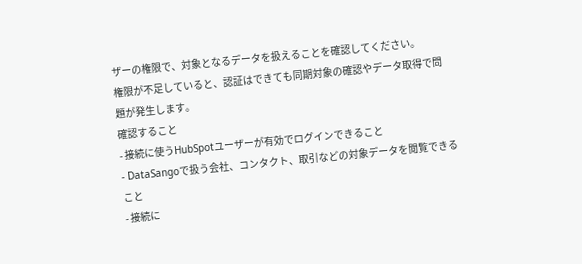ザーの権限で、対象となるデータを扱えることを確認してください。
権限が不足していると、認証はできても同期対象の確認やデータ取得で問題が発生します。
確認すること
- 接続に使うHubSpotユーザーが有効でログインできること
- DataSangoで扱う会社、コンタクト、取引などの対象データを閲覧できること
- 接続に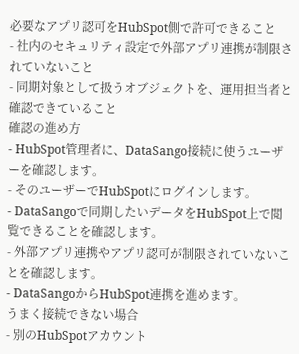必要なアプリ認可をHubSpot側で許可できること
- 社内のセキュリティ設定で外部アプリ連携が制限されていないこと
- 同期対象として扱うオブジェクトを、運用担当者と確認できていること
確認の進め方
- HubSpot管理者に、DataSango接続に使うユーザーを確認します。
- そのユーザーでHubSpotにログインします。
- DataSangoで同期したいデータをHubSpot上で閲覧できることを確認します。
- 外部アプリ連携やアプリ認可が制限されていないことを確認します。
- DataSangoからHubSpot連携を進めます。
うまく接続できない場合
- 別のHubSpotアカウント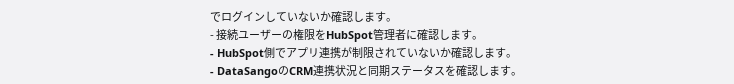でログインしていないか確認します。
- 接続ユーザーの権限をHubSpot管理者に確認します。
- HubSpot側でアプリ連携が制限されていないか確認します。
- DataSangoのCRM連携状況と同期ステータスを確認します。